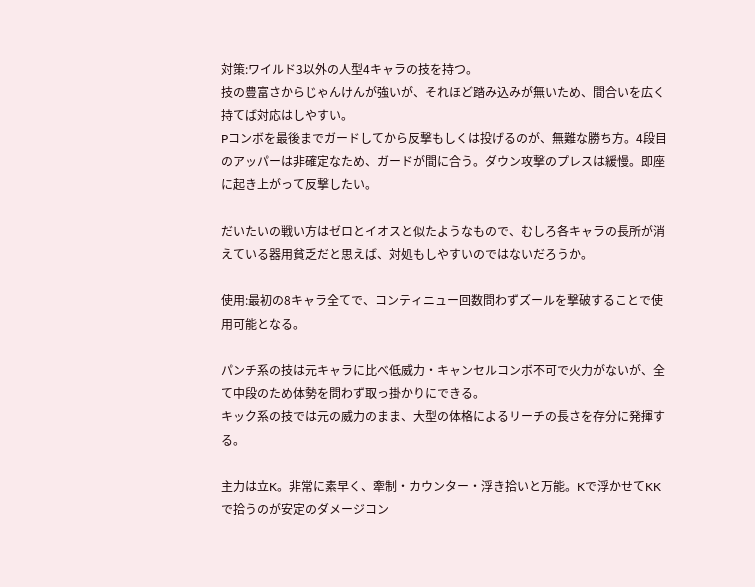対策:ワイルド3以外の人型4キャラの技を持つ。
技の豊富さからじゃんけんが強いが、それほど踏み込みが無いため、間合いを広く持てば対応はしやすい。
Pコンボを最後までガードしてから反撃もしくは投げるのが、無難な勝ち方。4段目のアッパーは非確定なため、ガードが間に合う。ダウン攻撃のプレスは緩慢。即座に起き上がって反撃したい。

だいたいの戦い方はゼロとイオスと似たようなもので、むしろ各キャラの長所が消えている器用貧乏だと思えば、対処もしやすいのではないだろうか。

使用:最初の8キャラ全てで、コンティニュー回数問わずズールを撃破することで使用可能となる。

パンチ系の技は元キャラに比べ低威力・キャンセルコンボ不可で火力がないが、全て中段のため体勢を問わず取っ掛かりにできる。
キック系の技では元の威力のまま、大型の体格によるリーチの長さを存分に発揮する。

主力は立K。非常に素早く、牽制・カウンター・浮き拾いと万能。Kで浮かせてKKで拾うのが安定のダメージコン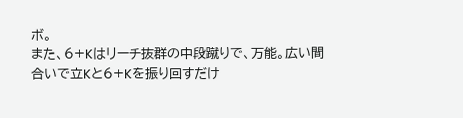ボ。
また、6+Kはリーチ抜群の中段蹴りで、万能。広い間合いで立Kと6+Kを振り回すだけ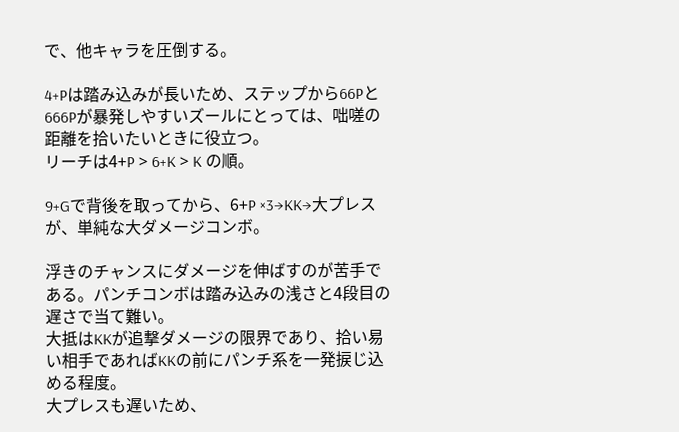で、他キャラを圧倒する。

4+Pは踏み込みが長いため、ステップから66Pと666Pが暴発しやすいズールにとっては、咄嗟の距離を拾いたいときに役立つ。
リーチは4+P > 6+K > K の順。

9+Gで背後を取ってから、6+P ×3→KK→大プレスが、単純な大ダメージコンボ。

浮きのチャンスにダメージを伸ばすのが苦手である。パンチコンボは踏み込みの浅さと4段目の遅さで当て難い。
大抵はKKが追撃ダメージの限界であり、拾い易い相手であればKKの前にパンチ系を一発捩じ込める程度。
大プレスも遅いため、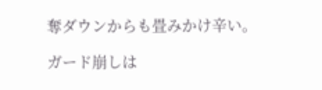奪ダウンからも畳みかけ辛い。

ガード崩しは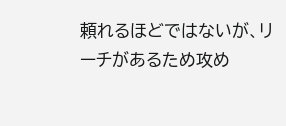頼れるほどではないが、リーチがあるため攻め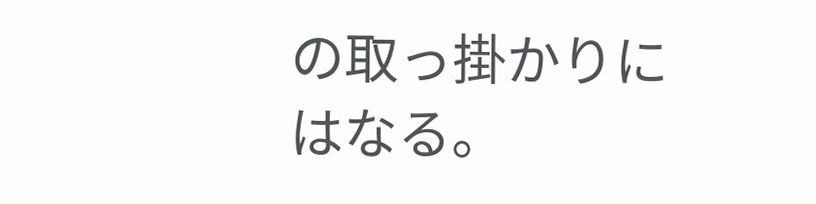の取っ掛かりにはなる。